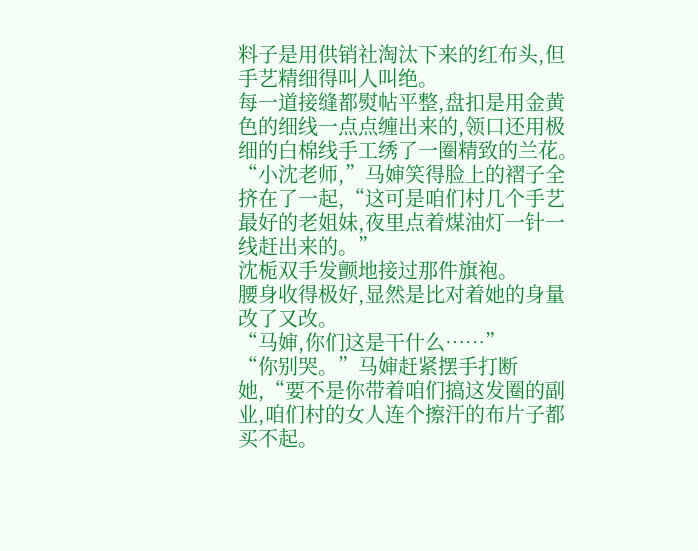料子是用供销社淘汰下来的红布头,但手艺精细得叫人叫绝。
每一道接缝都熨帖平整,盘扣是用金黄色的细线一点点缠出来的,领口还用极细的白棉线手工绣了一圈精致的兰花。
“小沈老师,”马婶笑得脸上的褶子全挤在了一起,“这可是咱们村几个手艺最好的老姐妹,夜里点着煤油灯一针一线赶出来的。”
沈栀双手发颤地接过那件旗袍。
腰身收得极好,显然是比对着她的身量改了又改。
“马婶,你们这是干什么……”
“你别哭。”马婶赶紧摆手打断她,“要不是你带着咱们搞这发圈的副业,咱们村的女人连个擦汗的布片子都买不起。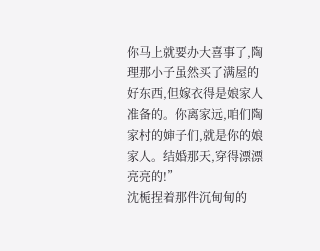你马上就要办大喜事了,陶理那小子虽然买了满屋的好东西,但嫁衣得是娘家人准备的。你离家远,咱们陶家村的婶子们,就是你的娘家人。结婚那天,穿得漂漂亮亮的!”
沈栀捏着那件沉甸甸的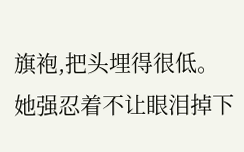旗袍,把头埋得很低。
她强忍着不让眼泪掉下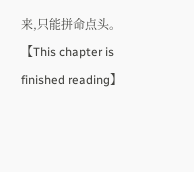来,只能拼命点头。
【This chapter is finished reading】